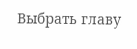Выбрать главу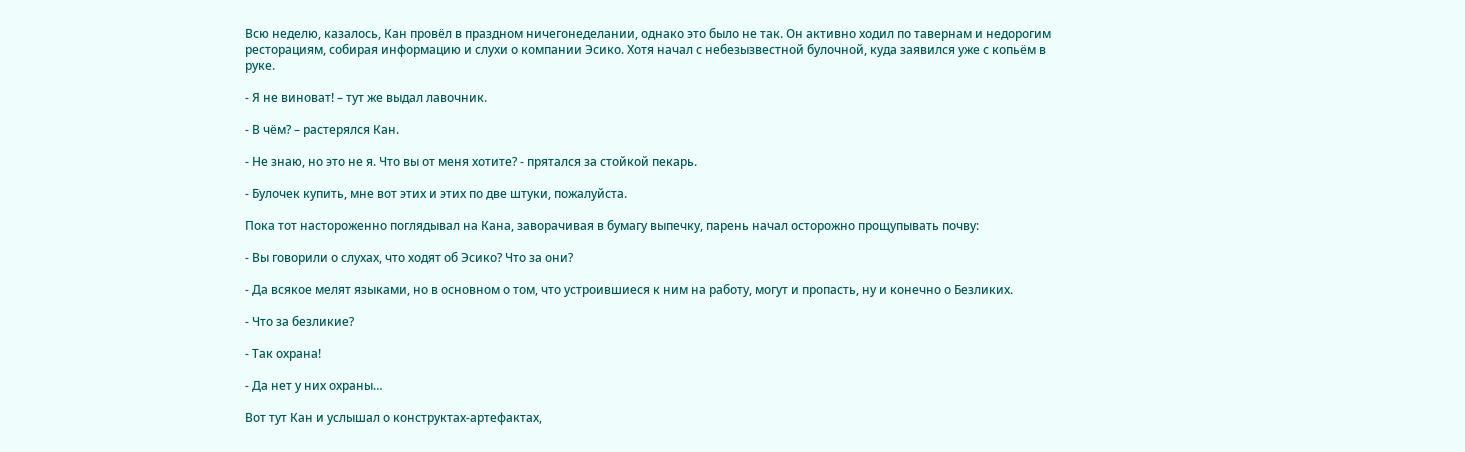Всю неделю, казалось, Кан провёл в праздном ничегонеделании, однако это было не так. Он активно ходил по тавернам и недорогим ресторациям, собирая информацию и слухи о компании Эсико. Хотя начал с небезызвестной булочной, куда заявился уже с копьём в руке.

- Я не виноват! – тут же выдал лавочник.

- В чём? – растерялся Кан.

- Не знаю, но это не я. Что вы от меня хотите? - прятался за стойкой пекарь.

- Булочек купить, мне вот этих и этих по две штуки, пожалуйста.

Пока тот настороженно поглядывал на Кана, заворачивая в бумагу выпечку, парень начал осторожно прощупывать почву:

- Вы говорили о слухах, что ходят об Эсико? Что за они?

- Да всякое мелят языками, но в основном о том, что устроившиеся к ним на работу, могут и пропасть, ну и конечно о Безликих.

- Что за безликие?

- Так охрана!

- Да нет у них охраны…

Вот тут Кан и услышал о конструктах-артефактах,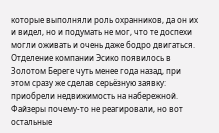которые выполняли роль охранников, да он их и видел, но и подумать не мог, что те доспехи могли оживать и очень даже бодро двигаться. Отделение компании Эсико появилось в Золотом Береге чуть менее года назад, при этом сразу же сделав серьёзную заявку: приобрели недвижимость на набережной. Файзеры почему-то не реагировали, но вот остальные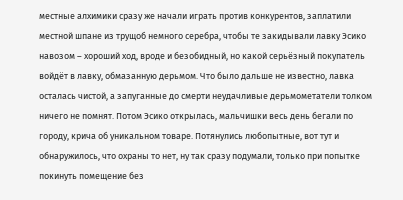местные алхимики сразу же начали играть против конкурентов, заплатили местной шпане из трущоб немного серебра, чтобы те закидывали лавку Эсико навозом – хороший ход, вроде и безобидный, но какой серьёзный покупатель войдёт в лавку, обмазанную дерьмом. Что было дальше не известно, лавка осталась чистой, а запуганные до смерти неудачливые дерьмометатели толком ничего не помнят. Потом Эсико открылась, мальчишки весь день бегали по городу, крича об уникальном товаре. Потянулись любопытные, вот тут и обнаружилось, что охраны то нет, ну так сразу подумали, только при попытке покинуть помещение без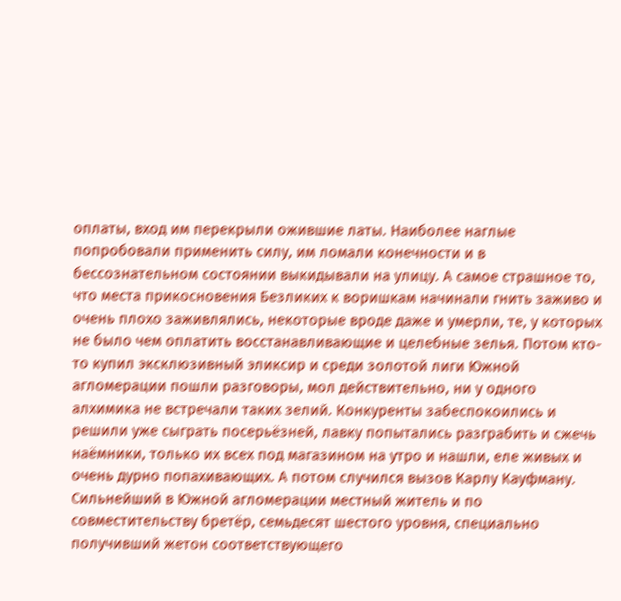оплаты, вход им перекрыли ожившие латы. Наиболее наглые попробовали применить силу, им ломали конечности и в бессознательном состоянии выкидывали на улицу. А самое страшное то, что места прикосновения Безликих к воришкам начинали гнить заживо и очень плохо заживлялись, некоторые вроде даже и умерли, те, у которых не было чем оплатить восстанавливающие и целебные зелья. Потом кто-то купил эксклюзивный эликсир и среди золотой лиги Южной агломерации пошли разговоры, мол действительно, ни у одного алхимика не встречали таких зелий. Конкуренты забеспокоились и решили уже сыграть посерьёзней, лавку попытались разграбить и сжечь наёмники, только их всех под магазином на утро и нашли, еле живых и очень дурно попахивающих. А потом случился вызов Карлу Кауфману. Сильнейший в Южной агломерации местный житель и по совместительству бретёр, семьдесят шестого уровня, специально получивший жетон соответствующего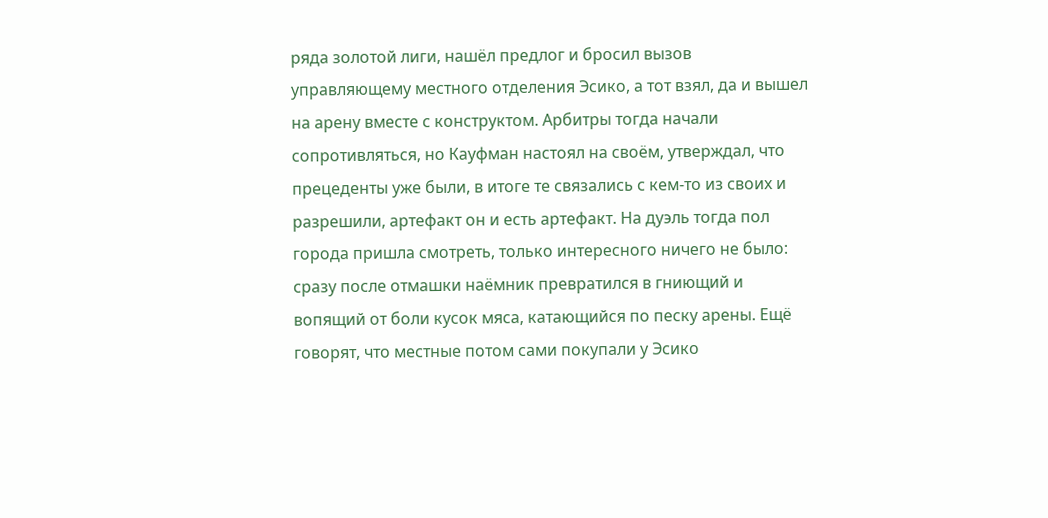ряда золотой лиги, нашёл предлог и бросил вызов управляющему местного отделения Эсико, а тот взял, да и вышел на арену вместе с конструктом. Арбитры тогда начали сопротивляться, но Кауфман настоял на своём, утверждал, что прецеденты уже были, в итоге те связались с кем-то из своих и разрешили, артефакт он и есть артефакт. На дуэль тогда пол города пришла смотреть, только интересного ничего не было: сразу после отмашки наёмник превратился в гниющий и вопящий от боли кусок мяса, катающийся по песку арены. Ещё говорят, что местные потом сами покупали у Эсико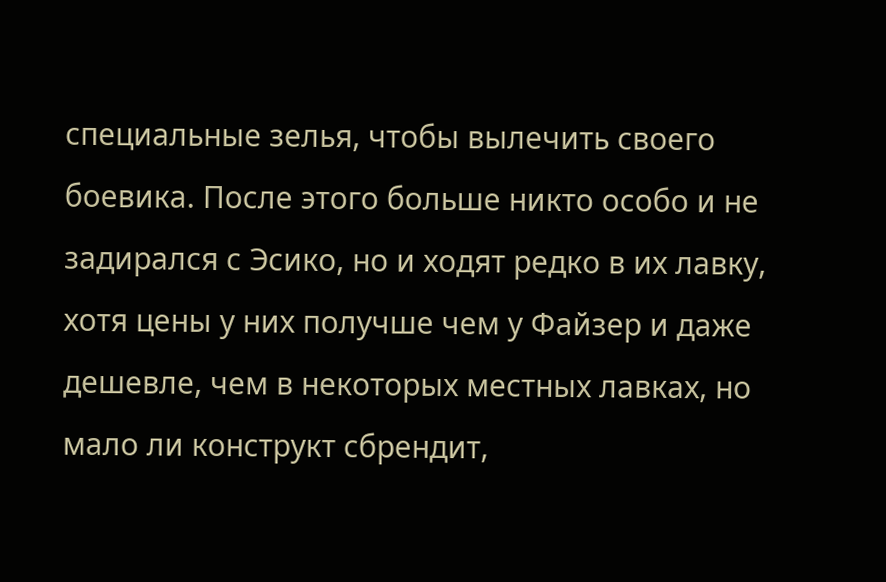специальные зелья, чтобы вылечить своего боевика. После этого больше никто особо и не задирался с Эсико, но и ходят редко в их лавку, хотя цены у них получше чем у Файзер и даже дешевле, чем в некоторых местных лавках, но мало ли конструкт сбрендит,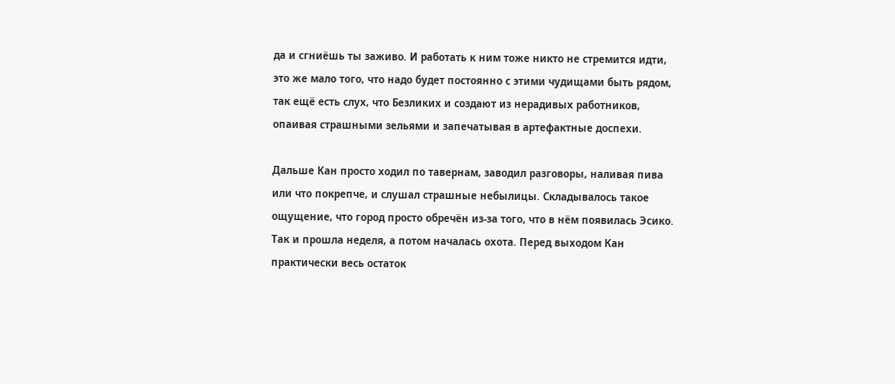да и сгниёшь ты заживо. И работать к ним тоже никто не стремится идти, это же мало того, что надо будет постоянно с этими чудищами быть рядом, так ещё есть слух, что Безликих и создают из нерадивых работников, опаивая страшными зельями и запечатывая в артефактные доспехи.

Дальше Кан просто ходил по тавернам, заводил разговоры, наливая пива или что покрепче, и слушал страшные небылицы. Складывалось такое ощущение, что город просто обречён из-за того, что в нём появилась Эсико. Так и прошла неделя, а потом началась охота. Перед выходом Кан практически весь остаток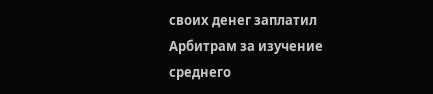своих денег заплатил Арбитрам за изучение среднего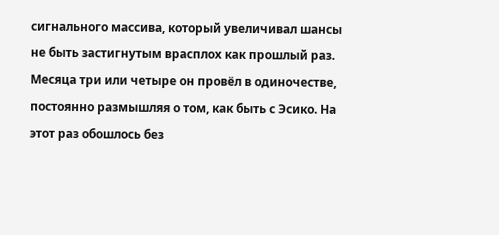сигнального массива, который увеличивал шансы не быть застигнутым врасплох как прошлый раз. Месяца три или четыре он провёл в одиночестве, постоянно размышляя о том, как быть с Эсико. На этот раз обошлось без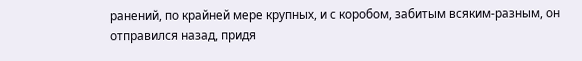ранений, по крайней мере крупных, и с коробом, забитым всяким-разным, он отправился назад, придя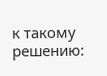к такому решению: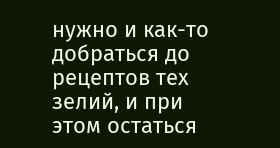нужно и как-то добраться до рецептов тех зелий, и при этом остаться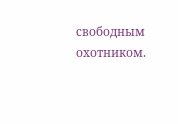свободным охотником.